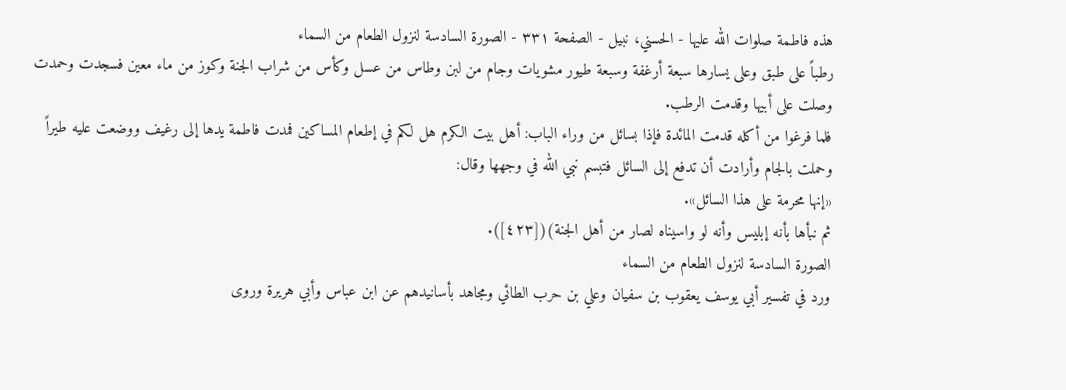هذه فاطمة صلوات الله عليها - الحسني، نبيل - الصفحة ٣٣١ - الصورة السادسة لنزول الطعام من السماء
رطباً على طبق وعلى يسارها سبعة أرغفة وسبعة طيور مشويات وجام من لبن وطاس من عسل وكأس من شراب الجنة وكوز من ماء معين فسجدت وحمدت وصلت على أبيها وقدمت الرطب.
فلما فرغوا من أكله قدمت المائدة فإذا بسائل من وراء الباب: أهل بيت الكرم هل لكم في إطعام المساكين فمدت فاطمة يدها إلى رغيف ووضعت عليه طيراً وحملت بالجام وأرادت أن تدفع إلى السائل فتبسم نبي الله في وجهها وقال:
«إنها محرمة على هذا السائل».
ثم نبأها بأنه إبليس وأنه لو واسيناه لصار من أهل الجنة)([٤٢٣]).
الصورة السادسة لنزول الطعام من السماء
ورد في تفسير أبي يوسف يعقوب بن سفيان وعلي بن حرب الطائي ومجاهد بأسانيدهم عن ابن عباس وأبي هريرة وروى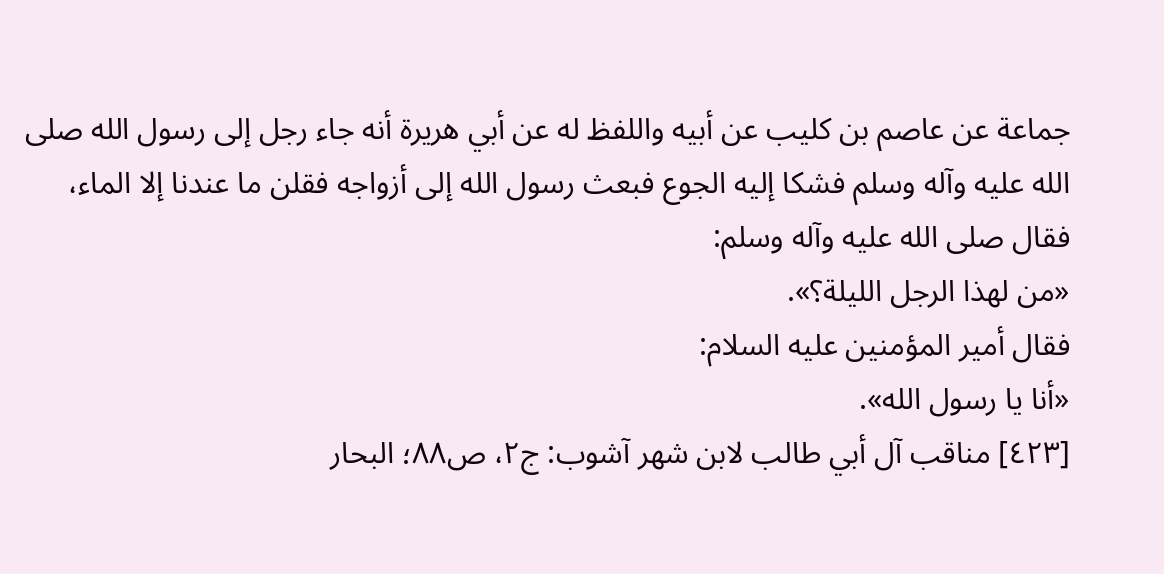جماعة عن عاصم بن كليب عن أبيه واللفظ له عن أبي هريرة أنه جاء رجل إلى رسول الله صلى الله عليه وآله وسلم فشكا إليه الجوع فبعث رسول الله إلى أزواجه فقلن ما عندنا إلا الماء، فقال صلى الله عليه وآله وسلم:
«من لهذا الرجل الليلة؟».
فقال أمير المؤمنين عليه السلام:
«أنا يا رسول الله».
[٤٢٣] مناقب آل أبي طالب لابن شهر آشوب: ج٢، ص٨٨؛ البحار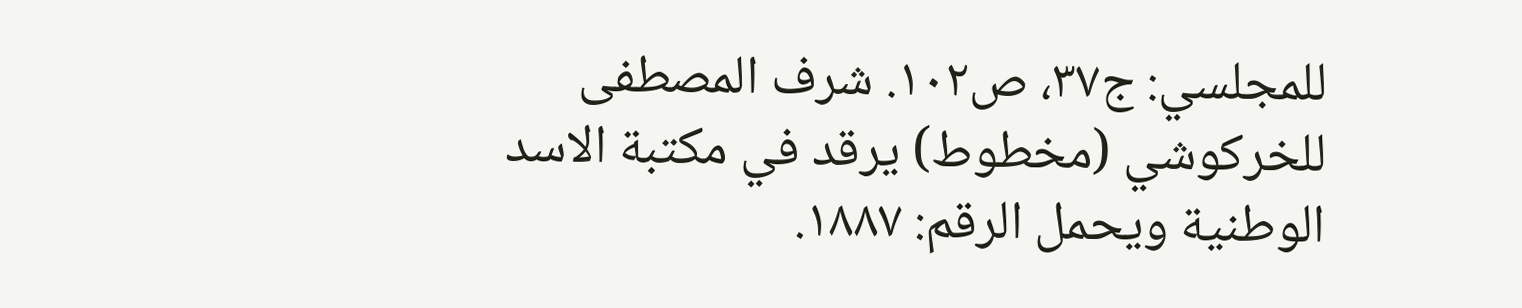للمجلسي: ج٣٧، ص١٠٢. شرف المصطفى للخركوشي (مخطوط) يرقد في مكتبة الاسد الوطنية ويحمل الرقم: ١٨٨٧.